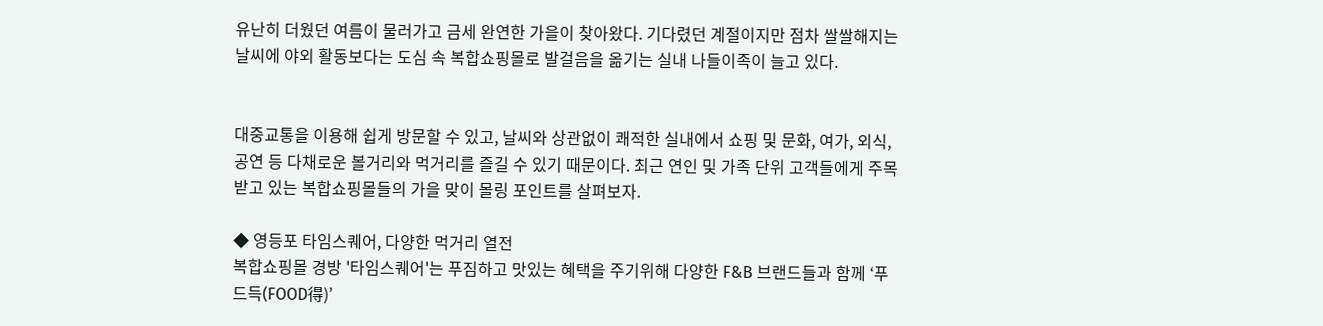유난히 더웠던 여름이 물러가고 금세 완연한 가을이 찾아왔다. 기다렸던 계절이지만 점차 쌀쌀해지는 날씨에 야외 활동보다는 도심 속 복합쇼핑몰로 발걸음을 옮기는 실내 나들이족이 늘고 있다.


대중교통을 이용해 쉽게 방문할 수 있고, 날씨와 상관없이 쾌적한 실내에서 쇼핑 및 문화, 여가, 외식, 공연 등 다채로운 볼거리와 먹거리를 즐길 수 있기 때문이다. 최근 연인 및 가족 단위 고객들에게 주목 받고 있는 복합쇼핑몰들의 가을 맞이 몰링 포인트를 살펴보자.

◆ 영등포 타임스퀘어, 다양한 먹거리 열전
복합쇼핑몰 경방 '타임스퀘어'는 푸짐하고 맛있는 혜택을 주기위해 다양한 F&B 브랜드들과 함께 ‘푸드득(FOOD得)’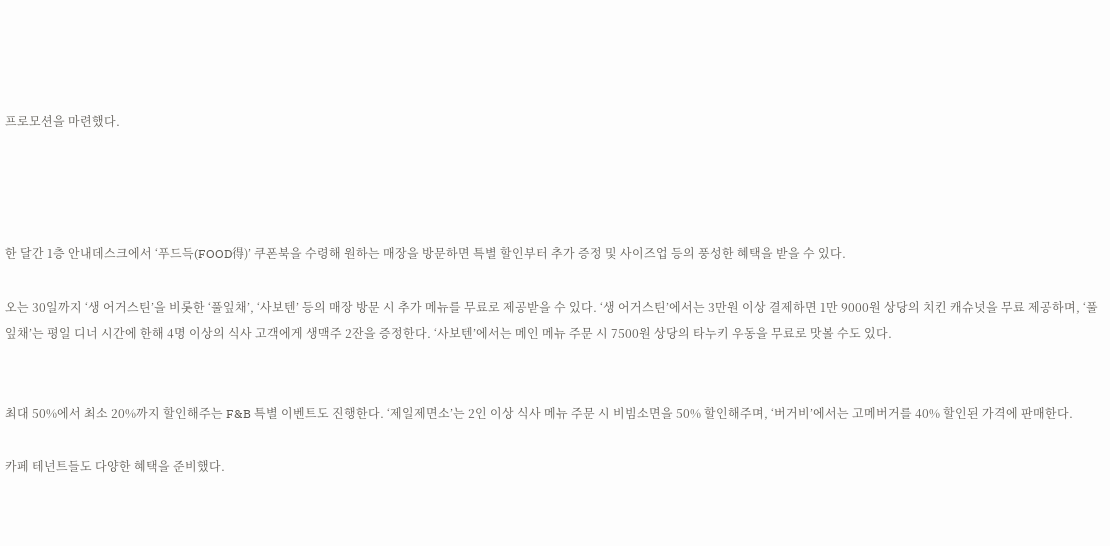프로모션을 마련했다.




한 달간 1층 안내데스크에서 ‘푸드득(FOOD得)’ 쿠폰북을 수령해 원하는 매장을 방문하면 특별 할인부터 추가 증정 및 사이즈업 등의 풍성한 혜택을 받을 수 있다.

오는 30일까지 ‘생 어거스틴’을 비롯한 ‘풀잎채’, ‘사보텐’ 등의 매장 방문 시 추가 메뉴를 무료로 제공받을 수 있다. ‘생 어거스틴’에서는 3만원 이상 결제하면 1만 9000원 상당의 치킨 캐슈넛을 무료 제공하며, ‘풀잎채’는 평일 디너 시간에 한해 4명 이상의 식사 고객에게 생맥주 2잔을 증정한다. ‘사보텐’에서는 메인 메뉴 주문 시 7500원 상당의 타누키 우동을 무료로 맛볼 수도 있다.


최대 50%에서 최소 20%까지 할인해주는 F&B 특별 이벤트도 진행한다. ‘제일제면소’는 2인 이상 식사 메뉴 주문 시 비빔소면을 50% 할인해주며, ‘버거비’에서는 고메버거를 40% 할인된 가격에 판매한다.

카페 테넌트들도 다양한 혜택을 준비했다.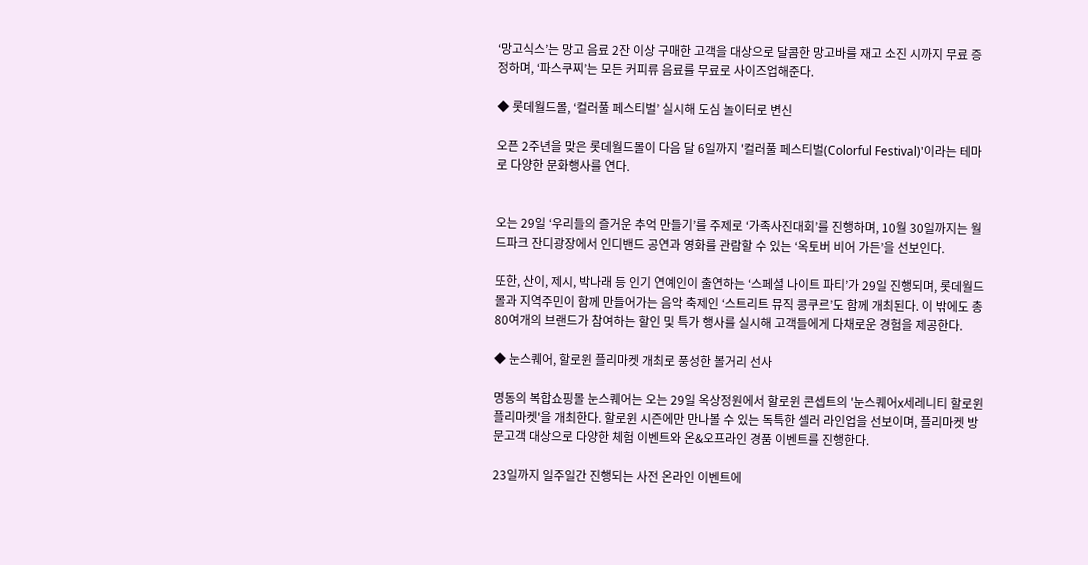‘망고식스’는 망고 음료 2잔 이상 구매한 고객을 대상으로 달콤한 망고바를 재고 소진 시까지 무료 증정하며, ‘파스쿠찌’는 모든 커피류 음료를 무료로 사이즈업해준다.

◆ 롯데월드몰, ‘컬러풀 페스티벌’ 실시해 도심 놀이터로 변신

오픈 2주년을 맞은 롯데월드몰이 다음 달 6일까지 '컬러풀 페스티벌(Colorful Festival)'이라는 테마로 다양한 문화행사를 연다.


오는 29일 ‘우리들의 즐거운 추억 만들기’를 주제로 ‘가족사진대회’를 진행하며, 10월 30일까지는 월드파크 잔디광장에서 인디밴드 공연과 영화를 관람할 수 있는 ‘옥토버 비어 가든’을 선보인다.

또한, 산이, 제시, 박나래 등 인기 연예인이 출연하는 ‘스페셜 나이트 파티’가 29일 진행되며, 롯데월드몰과 지역주민이 함께 만들어가는 음악 축제인 ‘스트리트 뮤직 콩쿠르’도 함께 개최된다. 이 밖에도 총 80여개의 브랜드가 참여하는 할인 및 특가 행사를 실시해 고객들에게 다채로운 경험을 제공한다.

◆ 눈스퀘어, 할로윈 플리마켓 개최로 풍성한 볼거리 선사

명동의 복합쇼핑몰 눈스퀘어는 오는 29일 옥상정원에서 할로윈 콘셉트의 '눈스퀘어x세레니티 할로윈 플리마켓'을 개최한다. 할로윈 시즌에만 만나볼 수 있는 독특한 셀러 라인업을 선보이며, 플리마켓 방문고객 대상으로 다양한 체험 이벤트와 온&오프라인 경품 이벤트를 진행한다.

23일까지 일주일간 진행되는 사전 온라인 이벤트에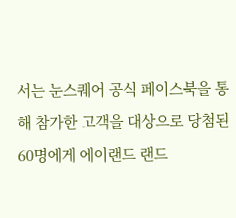서는 눈스퀘어 공식 페이스북을 통해 참가한 고객을 대상으로 당첨된 60명에게 에이랜드 랜드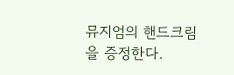뮤지엄의 핸드크림을 증정한다.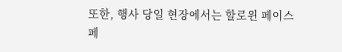또한, 행사 당일 현장에서는 할로윈 페이스 페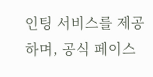인팅 서비스를 제공하며, 공식 페이스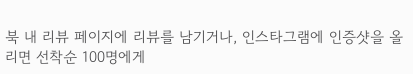북 내 리뷰 페이지에 리뷰를 남기거나, 인스타그램에 인증샷을 올리면 선착순 100명에게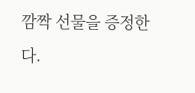깜짝 선물을 증정한다.